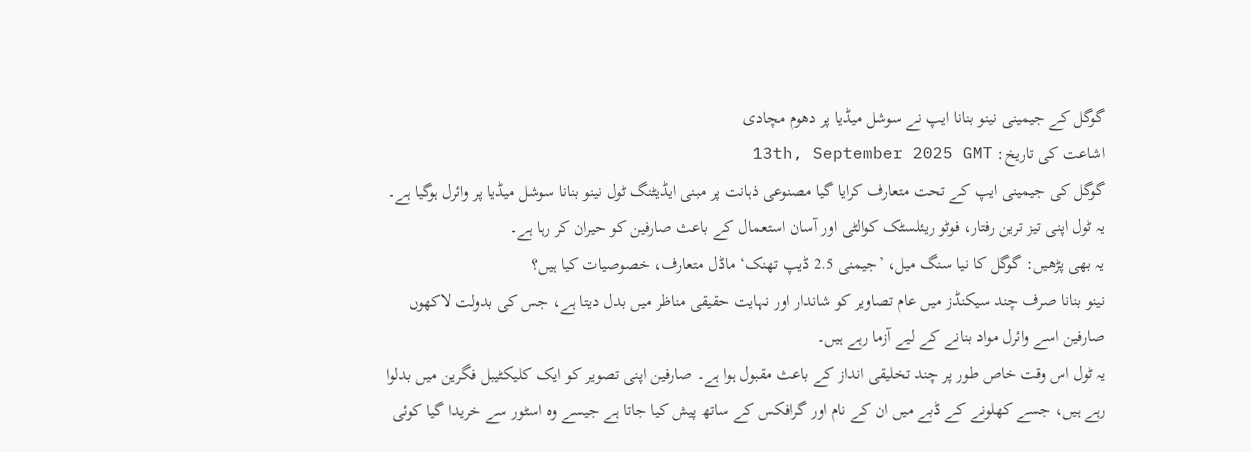گوگل کے جیمینی نینو بنانا ایپ نے سوشل میڈیا پر دھوم مچادی
اشاعت کی تاریخ: 13th, September 2025 GMT
گوگل کی جیمینی ایپ کے تحت متعارف کرایا گیا مصنوعی ذہانت پر مبنی ایڈیٹنگ ٹول نینو بنانا سوشل میڈیا پر وائرل ہوگیا ہے۔ یہ ٹول اپنی تیز ترین رفتار، فوٹو ریئلسٹک کوالٹی اور آسان استعمال کے باعث صارفین کو حیران کر رہا ہے۔
یہ بھی پڑھیں: گوگل کا نیا سنگ میل، ’جیمنی 2.5 ڈیپ تھنک‘ ماڈل متعارف، خصوصیات کیا ہیں؟
نینو بنانا صرف چند سیکنڈز میں عام تصاویر کو شاندار اور نہایت حقیقی مناظر میں بدل دیتا ہے، جس کی بدولت لاکھوں صارفین اسے وائرل مواد بنانے کے لیے آزما رہے ہیں۔
یہ ٹول اس وقت خاص طور پر چند تخلیقی انداز کے باعث مقبول ہوا ہے۔ صارفین اپنی تصویر کو ایک کلیکٹیبل فگرین میں بدلوا رہے ہیں، جسے کھلونے کے ڈبے میں ان کے نام اور گرافکس کے ساتھ پیش کیا جاتا ہے جیسے وہ اسٹور سے خریدا گیا کوئی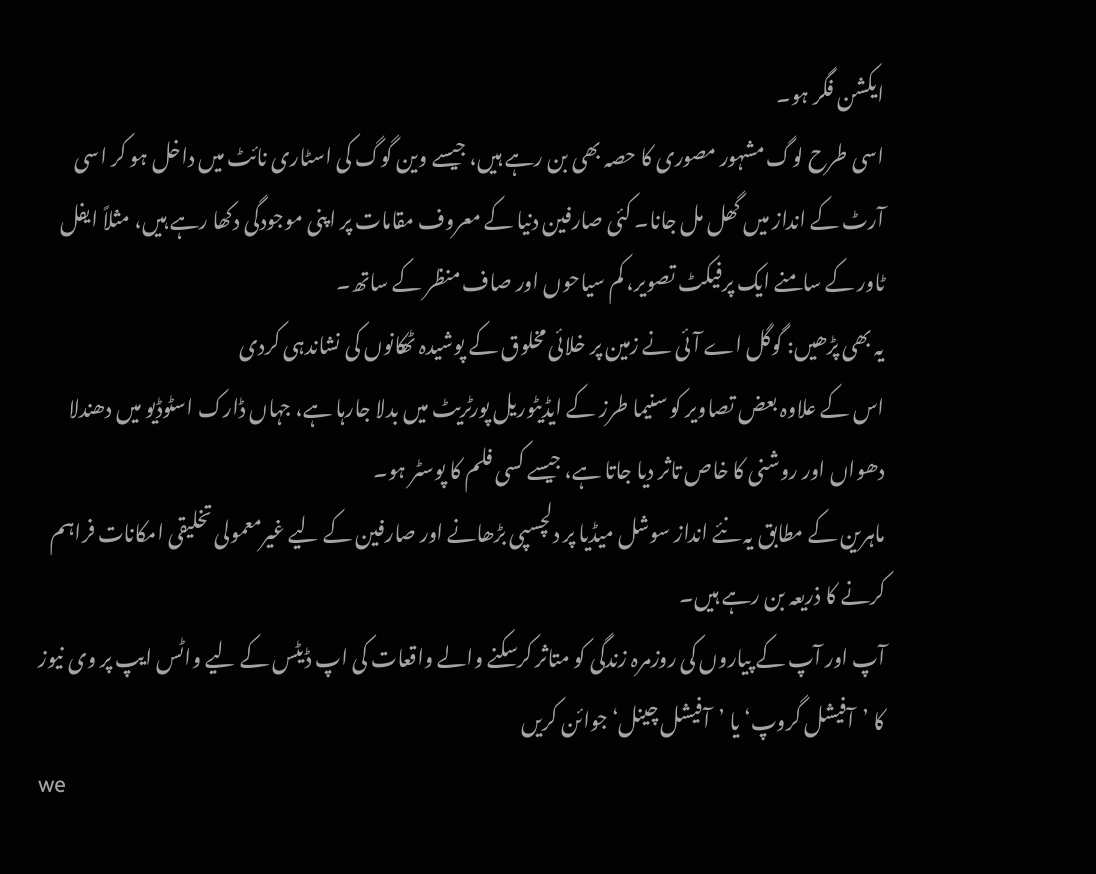ایکشن فگر ہو۔
اسی طرح لوگ مشہور مصوری کا حصہ بھی بن رہے ہیں، جیسے وین گوگ کی اسٹاری نائٹ میں داخل ہو کر اسی آرٹ کے انداز میں گھل مل جانا۔ کئی صارفین دنیا کے معروف مقامات پر اپنی موجودگی دکھا رہے ہیں، مثلاً ایفل ٹاور کے سامنے ایک پرفیکٹ تصویر، کم سیاحوں اور صاف منظر کے ساتھ۔
یہ بھی پڑھیں: گوگل اے آئی نے زمین پر خلائی مخلوق کے پوشیدہ ٹھکانوں کی نشاندہی کردی
اس کے علاوہ بعض تصاویر کو سنیما طرز کے ایڈیٹوریل پورٹریٹ میں بدلا جارہا ہے، جہاں ڈارک اسٹوڈیو میں دھندلا دھواں اور روشنی کا خاص تاثر دیا جاتا ہے، جیسے کسی فلم کا پوسٹر ہو۔
ماہرین کے مطابق یہ نئے انداز سوشل میڈیا پر دلچسپی بڑھانے اور صارفین کے لیے غیرمعمولی تخلیقی امکانات فراہم کرنے کا ذریعہ بن رہے ہیں۔
آپ اور آپ کے پیاروں کی روزمرہ زندگی کو متاثر کرسکنے والے واقعات کی اپ ڈیٹس کے لیے واٹس ایپ پر وی نیوز کا ’آفیشل گروپ‘ یا ’آفیشل چینل‘ جوائن کریں
we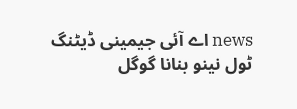news اے آئی جیمینی ڈیٹنگ ٹول نینو بنانا گوگل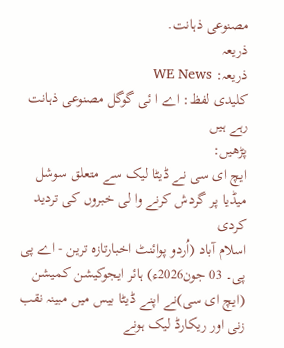مصنوعی ذہانت.
ذریعہ
ذریعہ: WE News
کلیدی لفظ: اے ا ئی گوگل مصنوعی ذہانت رہے ہیں
پڑھیں:
ایچ ای سی نے ڈیٹا لیک سے متعلق سوشل میڈیا پر گردش کرنے وا لی خبروں کی تردید کردی
اسلام آباد (اُردو پوائنٹ اخبارتازہ ترین - اے پی پی۔ 03 جون2026ء) ہائر ایجوکیشن کمیشن (ایچ ای سی)نے اپنے ڈیٹا بیس میں مبینہ نقب زنی اور ریکارڈ لیک ہونے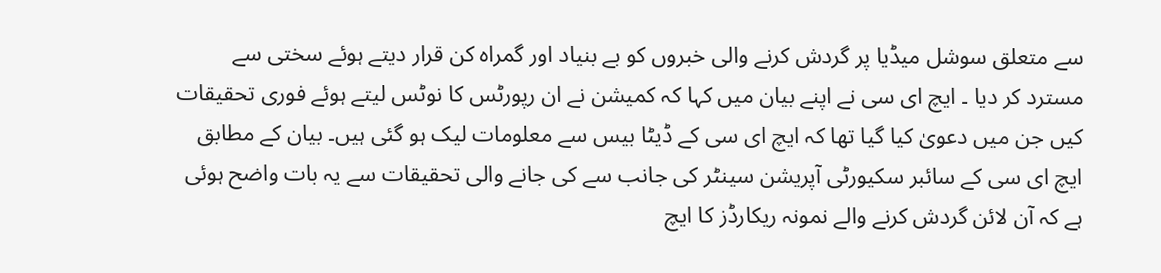سے متعلق سوشل میڈیا پر گردش کرنے والی خبروں کو بے بنیاد اور گمراہ کن قرار دیتے ہوئے سختی سے مسترد کر دیا ۔ ایچ ای سی نے اپنے بیان میں کہا کہ کمیشن نے ان رپورٹس کا نوٹس لیتے ہوئے فوری تحقیقات کیں جن میں دعویٰ کیا گیا تھا کہ ایچ ای سی کے ڈیٹا بیس سے معلومات لیک ہو گئی ہیں۔ بیان کے مطابق ایچ ای سی کے سائبر سکیورٹی آپریشن سینٹر کی جانب سے کی جانے والی تحقیقات سے یہ بات واضح ہوئی ہے کہ آن لائن گردش کرنے والے نمونہ ریکارڈز کا ایچ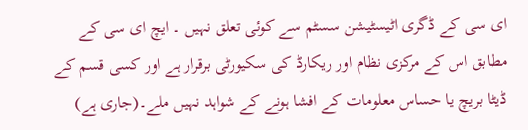ای سی کے ڈگری اٹیسٹیشن سسٹم سے کوئی تعلق نہیں ۔ ایچ ای سی کے مطابق اس کے مرکزی نظام اور ریکارڈ کی سکیورٹی برقرار ہے اور کسی قسم کے ڈیٹا بریچ یا حساس معلومات کے افشا ہونے کے شواہد نہیں ملے۔(جاری ہے)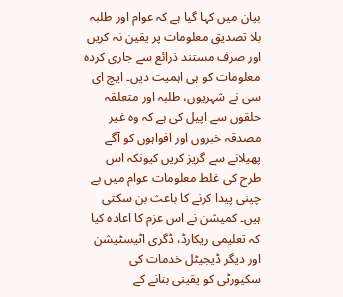بیان میں کہا گیا ہے کہ عوام اور طلبہ بلا تصدیق معلومات پر یقین نہ کریں اور صرف مستند ذرائع سے جاری کردہ معلومات کو ہی اہمیت دیں۔ ایچ ای سی نے شہریوں، طلبہ اور متعلقہ حلقوں سے اپیل کی ہے کہ وہ غیر مصدقہ خبروں اور افواہوں کو آگے پھیلانے سے گریز کریں کیونکہ اس طرح کی غلط معلومات عوام میں بے چینی پیدا کرنے کا باعث بن سکتی ہیں۔ کمیشن نے اس عزم کا اعادہ کیا کہ تعلیمی ریکارڈ، ڈگری اٹیسٹیشن اور دیگر ڈیجیٹل خدمات کی سکیورٹی کو یقینی بنانے کے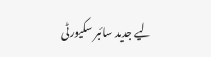لیے جدید سائبر سکیورٹی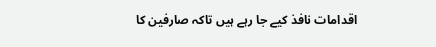اقدامات نافذ کیے جا رہے ہیں تاکہ صارفین کا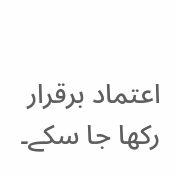اعتماد برقرار رکھا جا سکے۔